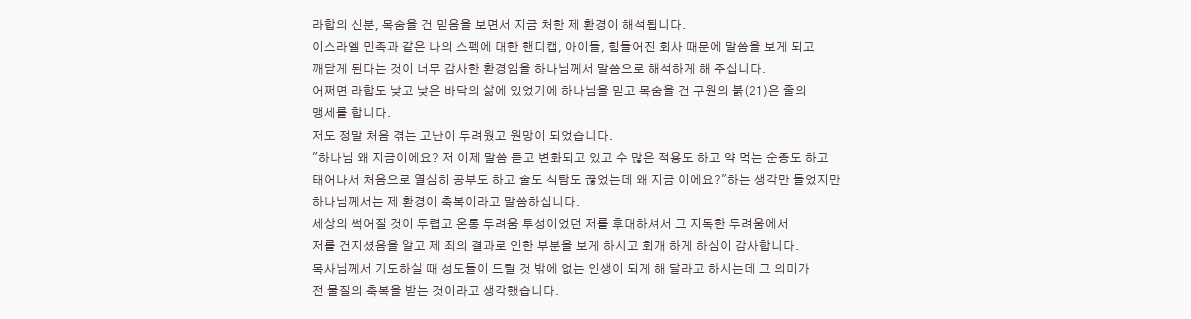라합의 신분, 목숨을 건 믿음을 보면서 지금 처한 제 환경이 해석됩니다.
이스라엘 민족과 같은 나의 스펙에 대한 핸디캡, 아이들, 힘들어진 회사 때문에 말씀을 보게 되고
깨닫게 된다는 것이 너무 감사한 환경임을 하나님께서 말씀으로 해석하게 해 주십니다.
어쩌면 라합도 낮고 낮은 바닥의 삶에 있었기에 하나님을 믿고 목숨을 건 구원의 붉(21)은 줄의
맹세를 합니다.
저도 정말 처음 겪는 고난이 두려웠고 원망이 되었습니다.
"하나님 왜 지금이에요? 저 이제 말씀 듣고 변화되고 있고 수 많은 적용도 하고 약 먹는 순종도 하고
태어나서 처음으로 열심히 공부도 하고 술도 식탐도 끊었는데 왜 지금 이에요?"하는 생각만 들었지만
하나님께서는 제 환경이 축복이라고 말씀하십니다.
세상의 썩어질 것이 두렵고 온통 두려움 투성이었던 저를 후대하셔서 그 지독한 두려움에서
저를 건지셨음을 알고 제 죄의 결과로 인한 부분을 보게 하시고 회개 하게 하심이 감사합니다.
목사님께서 기도하실 때 성도들이 드릴 것 밖에 없는 인생이 되게 해 달라고 하시는데 그 의미가
전 물질의 축복을 받는 것이라고 생각했습니다.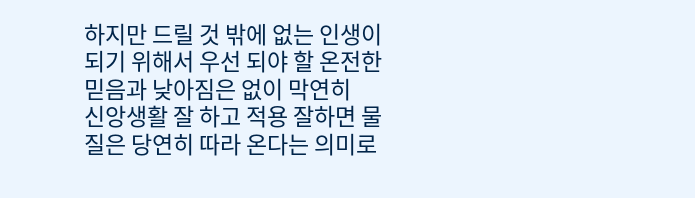하지만 드릴 것 밖에 없는 인생이 되기 위해서 우선 되야 할 온전한 믿음과 낮아짐은 없이 막연히
신앙생활 잘 하고 적용 잘하면 물질은 당연히 따라 온다는 의미로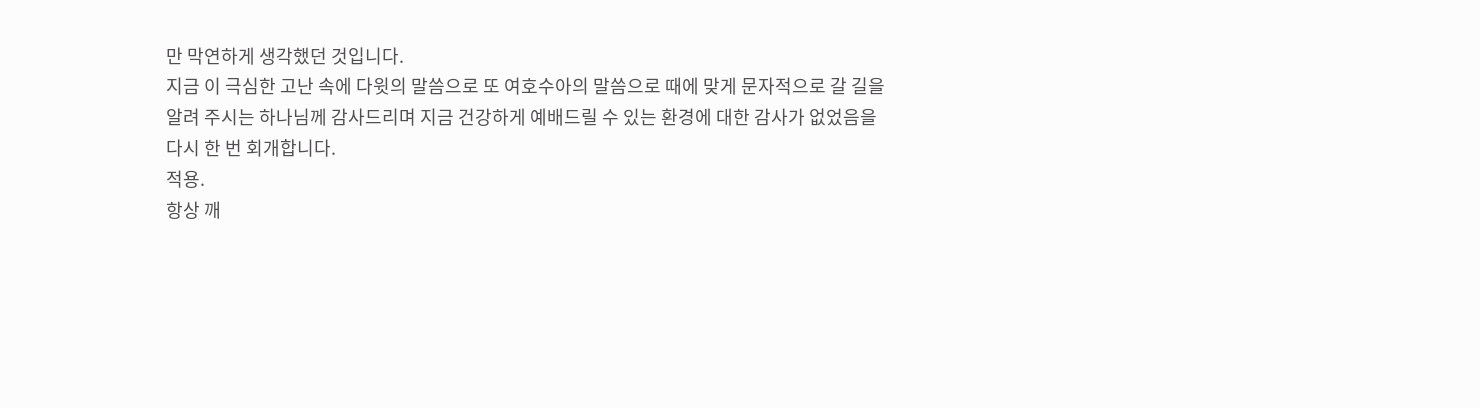만 막연하게 생각했던 것입니다.
지금 이 극심한 고난 속에 다윗의 말씀으로 또 여호수아의 말씀으로 때에 맞게 문자적으로 갈 길을
알려 주시는 하나님께 감사드리며 지금 건강하게 예배드릴 수 있는 환경에 대한 감사가 없었음을
다시 한 번 회개합니다.
적용.
항상 깨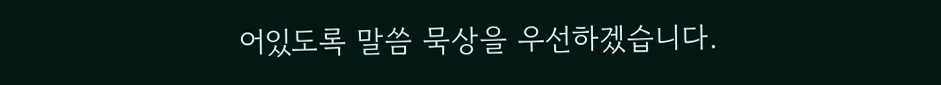어있도록 말씀 묵상을 우선하겠습니다.